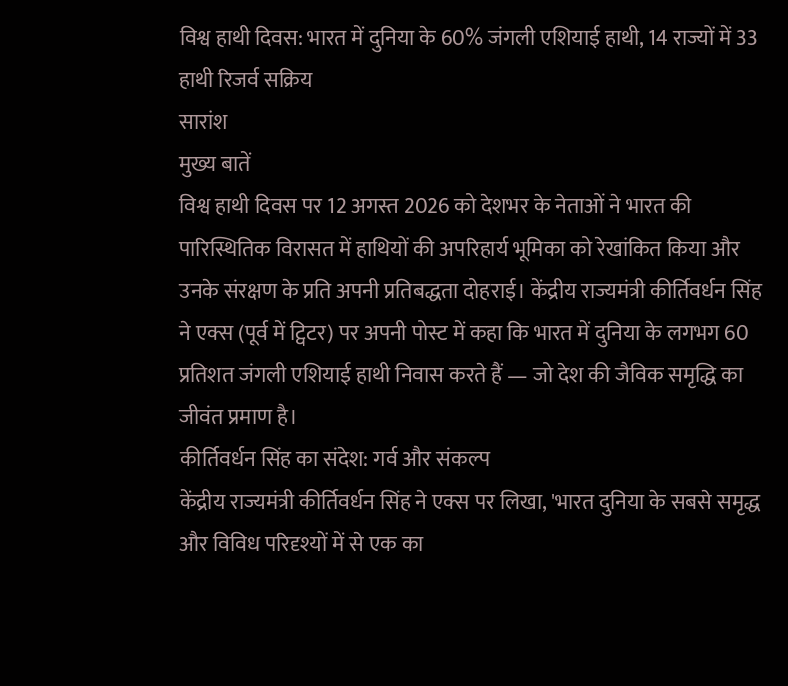विश्व हाथी दिवस: भारत में दुनिया के 60% जंगली एशियाई हाथी, 14 राज्यों में 33 हाथी रिजर्व सक्रिय
सारांश
मुख्य बातें
विश्व हाथी दिवस पर 12 अगस्त 2026 को देशभर के नेताओं ने भारत की पारिस्थितिक विरासत में हाथियों की अपरिहार्य भूमिका को रेखांकित किया और उनके संरक्षण के प्रति अपनी प्रतिबद्धता दोहराई। केंद्रीय राज्यमंत्री कीर्तिवर्धन सिंह ने एक्स (पूर्व में ट्विटर) पर अपनी पोस्ट में कहा कि भारत में दुनिया के लगभग 60 प्रतिशत जंगली एशियाई हाथी निवास करते हैं — जो देश की जैविक समृद्धि का जीवंत प्रमाण है।
कीर्तिवर्धन सिंह का संदेश: गर्व और संकल्प
केंद्रीय राज्यमंत्री कीर्तिवर्धन सिंह ने एक्स पर लिखा, 'भारत दुनिया के सबसे समृद्ध और विविध परिदृश्यों में से एक का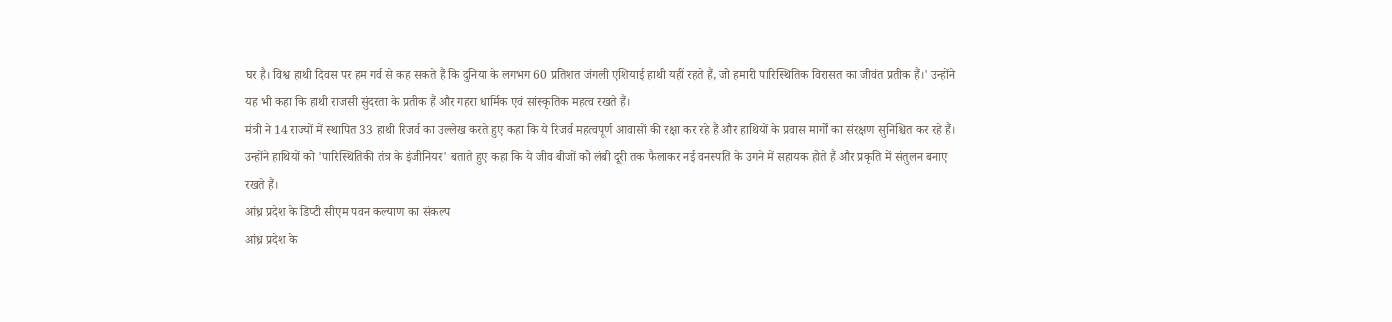घर है। विश्व हाथी दिवस पर हम गर्व से कह सकते हैं कि दुनिया के लगभग 60 प्रतिशत जंगली एशियाई हाथी यहीं रहते हैं, जो हमारी पारिस्थितिक विरासत का जीवंत प्रतीक हैं।' उन्होंने यह भी कहा कि हाथी राजसी सुंदरता के प्रतीक हैं और गहरा धार्मिक एवं सांस्कृतिक महत्व रखते हैं।
मंत्री ने 14 राज्यों में स्थापित 33 हाथी रिजर्व का उल्लेख करते हुए कहा कि ये रिजर्व महत्वपूर्ण आवासों की रक्षा कर रहे हैं और हाथियों के प्रवास मार्गों का संरक्षण सुनिश्चित कर रहे हैं। उन्होंने हाथियों को 'पारिस्थितिकी तंत्र के इंजीनियर' बताते हुए कहा कि ये जीव बीजों को लंबी दूरी तक फैलाकर नई वनस्पति के उगने में सहायक होते हैं और प्रकृति में संतुलन बनाए रखते हैं।
आंध्र प्रदेश के डिप्टी सीएम पवन कल्याण का संकल्प
आंध्र प्रदेश के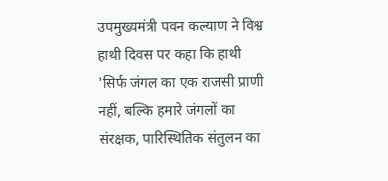उपमुख्यमंत्री पवन कल्याण ने विश्व हाथी दिवस पर कहा कि हाथी 'सिर्फ जंगल का एक राजसी प्राणी नहीं, बल्कि हमारे जंगलों का संरक्षक, पारिस्थितिक संतुलन का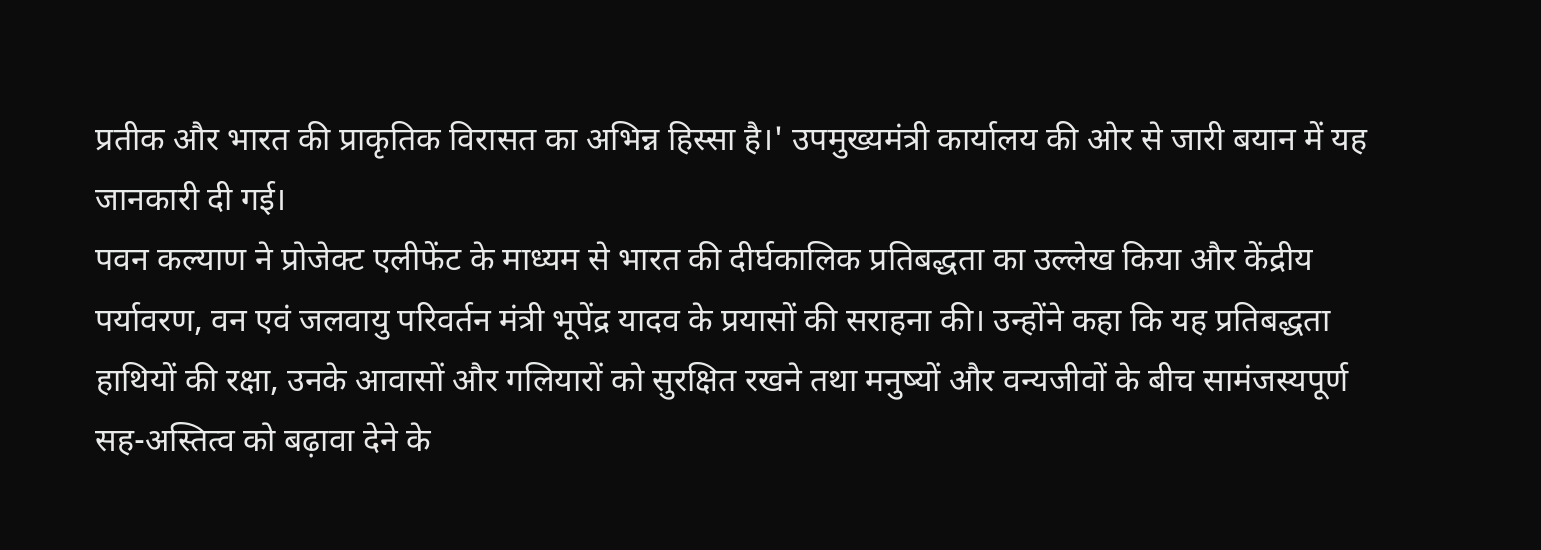प्रतीक और भारत की प्राकृतिक विरासत का अभिन्न हिस्सा है।' उपमुख्यमंत्री कार्यालय की ओर से जारी बयान में यह जानकारी दी गई।
पवन कल्याण ने प्रोजेक्ट एलीफेंट के माध्यम से भारत की दीर्घकालिक प्रतिबद्धता का उल्लेख किया और केंद्रीय पर्यावरण, वन एवं जलवायु परिवर्तन मंत्री भूपेंद्र यादव के प्रयासों की सराहना की। उन्होंने कहा कि यह प्रतिबद्धता हाथियों की रक्षा, उनके आवासों और गलियारों को सुरक्षित रखने तथा मनुष्यों और वन्यजीवों के बीच सामंजस्यपूर्ण सह-अस्तित्व को बढ़ावा देने के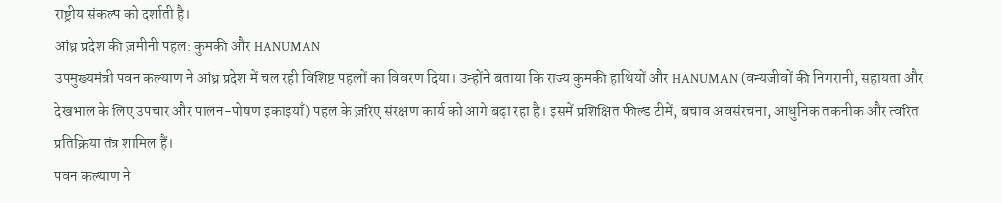राष्ट्रीय संकल्प को दर्शाती है।
आंध्र प्रदेश की ज़मीनी पहल: कुमकी और HANUMAN
उपमुख्यमंत्री पवन कल्याण ने आंध्र प्रदेश में चल रही विशिष्ट पहलों का विवरण दिया। उन्होंने बताया कि राज्य कुमकी हाथियों और HANUMAN (वन्यजीवों की निगरानी, सहायता और देखभाल के लिए उपचार और पालन-पोषण इकाइयाँ) पहल के ज़रिए संरक्षण कार्य को आगे बढ़ा रहा है। इसमें प्रशिक्षित फील्ड टीमें, बचाव अवसंरचना, आधुनिक तकनीक और त्वरित प्रतिक्रिया तंत्र शामिल हैं।
पवन कल्याण ने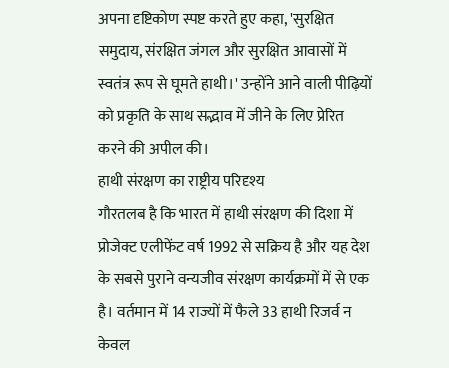अपना दृष्टिकोण स्पष्ट करते हुए कहा, 'सुरक्षित समुदाय, संरक्षित जंगल और सुरक्षित आवासों में स्वतंत्र रूप से घूमते हाथी।' उन्होंने आने वाली पीढ़ियों को प्रकृति के साथ सद्भाव में जीने के लिए प्रेरित करने की अपील की।
हाथी संरक्षण का राष्ट्रीय परिदृश्य
गौरतलब है कि भारत में हाथी संरक्षण की दिशा में प्रोजेक्ट एलीफेंट वर्ष 1992 से सक्रिय है और यह देश के सबसे पुराने वन्यजीव संरक्षण कार्यक्रमों में से एक है। वर्तमान में 14 राज्यों में फैले 33 हाथी रिजर्व न केवल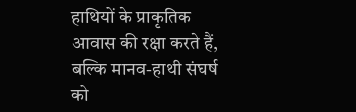हाथियों के प्राकृतिक आवास की रक्षा करते हैं, बल्कि मानव-हाथी संघर्ष को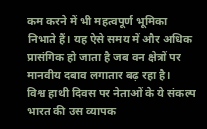कम करने में भी महत्वपूर्ण भूमिका निभाते हैं। यह ऐसे समय में और अधिक प्रासंगिक हो जाता है जब वन क्षेत्रों पर मानवीय दबाव लगातार बढ़ रहा है।
विश्व हाथी दिवस पर नेताओं के ये संकल्प भारत की उस व्यापक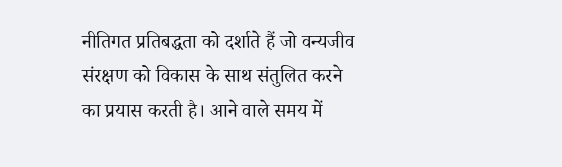नीतिगत प्रतिबद्धता को दर्शाते हैं जो वन्यजीव संरक्षण को विकास के साथ संतुलित करने का प्रयास करती है। आने वाले समय में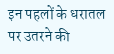इन पहलों के धरातल पर उतरने की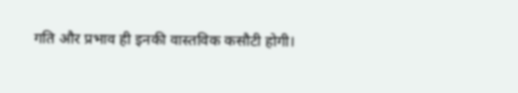गति और प्रभाव ही इनकी वास्तविक कसौटी होगी।